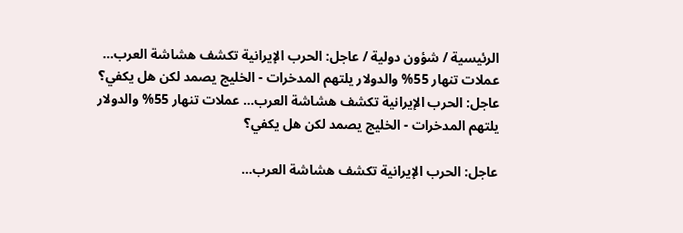الرئيسية / شؤون دولية / عاجل: الحرب الإيرانية تكشف هشاشة العرب… عملات تنهار 55% والدولار يلتهم المدخرات - الخليج يصمد لكن هل يكفي؟
عاجل: الحرب الإيرانية تكشف هشاشة العرب… عملات تنهار 55% والدولار يلتهم المدخرات - الخليج يصمد لكن هل يكفي؟

عاجل: الحرب الإيرانية تكشف هشاشة العرب…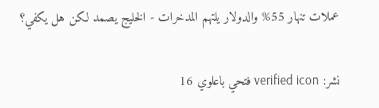عملات تنهار 55% والدولار يلتهم المدخرات - الخليج يصمد لكن هل يكفي؟

نشر: verified icon فتحي باعلوي 16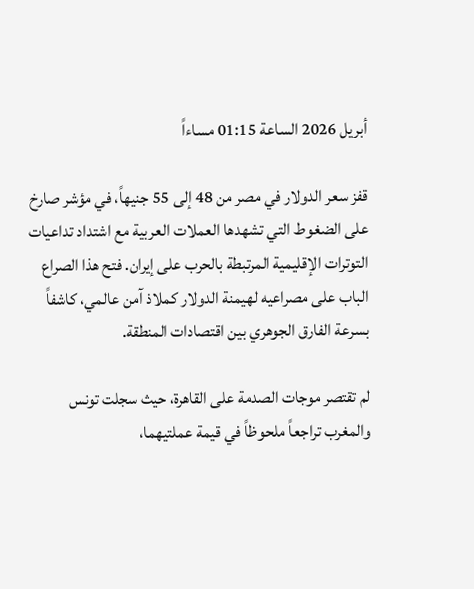أبريل 2026 الساعة 01:15 مساءاً

قفز سعر الدولار في مصر من 48 إلى 55 جنيهاً، في مؤشر صارخ على الضغوط التي تشهدها العملات العربية مع اشتداد تداعيات التوترات الإقليمية المرتبطة بالحرب على إيران. فتح هذا الصراع الباب على مصراعيه لهيمنة الدولار كملاذ آمن عالمي، كاشفاً بسرعة الفارق الجوهري بين اقتصادات المنطقة.

لم تقتصر موجات الصدمة على القاهرة، حيث سجلت تونس والمغرب تراجعاً ملحوظاً في قيمة عملتيهما،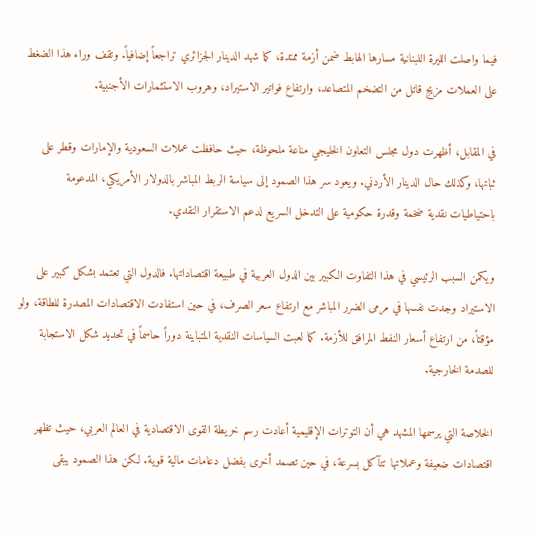فيما واصلت الليرة اللبنانية مسارها الهابط ضمن أزمة ممتدة، كما شهد الدينار الجزائري تراجعاً إضافياً. وتقف وراء هذا الضغط على العملات مزيج قاتل من التضخم المتصاعد، وارتفاع فواتير الاستيراد، وهروب الاستثمارات الأجنبية.

في المقابل، أظهرت دول مجلس التعاون الخليجي مناعة ملحوظة، حيث حافظت عملات السعودية والإمارات وقطر على ثباتها، وكذلك حال الدينار الأردني. ويعود سر هذا الصمود إلى سياسة الربط المباشر بالدولار الأمريكي، المدعومة باحتياطيات نقدية ضخمة وقدرة حكومية على التدخل السريع لدعم الاستقرار النقدي.

ويكمن السبب الرئيسي في هذا التفاوت الكبير بين الدول العربية في طبيعة اقتصاداتها. فالدول التي تعتمد بشكل كبير على الاستيراد وجدت نفسها في مرمى الضرر المباشر مع ارتفاع سعر الصرف، في حين استفادت الاقتصادات المصدرة للطاقة، ولو مؤقتاً، من ارتفاع أسعار النفط المرافق للأزمة. كما لعبت السياسات النقدية المتباينة دوراً حاسماً في تحديد شكل الاستجابة للصدمة الخارجية.

الخلاصة التي يرسمها المشهد هي أن التوترات الإقليمية أعادت رسم خريطة القوى الاقتصادية في العالم العربي، حيث تظهر اقتصادات ضعيفة وعملاتها تتآكل بسرعة، في حين تصمد أخرى بفضل دعامات مالية قوية. لكن هذا الصمود يبقى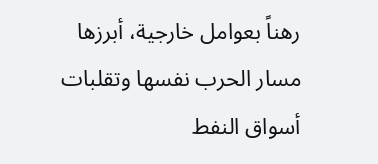رهناً بعوامل خارجية، أبرزها مسار الحرب نفسها وتقلبات أسواق النفط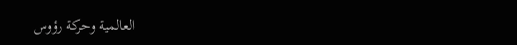العالمية وحركة رؤوس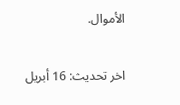الأموال.

اخر تحديث: 16 أبريل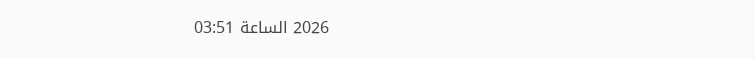2026 الساعة 03:51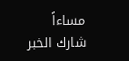مساءاً
شارك الخبر